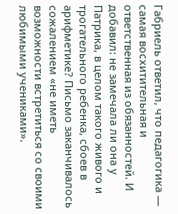Габриель ответил, что педагогика — самая восхитительная и ответственная из обязанностей. И добавил: не замечала ли она у Патрика, в целом такого живого и трогательного ребенка, сбоев в арифметике? Письмо заканчивалось сожалением «не иметь возможности встретиться со своими любимыми учениками».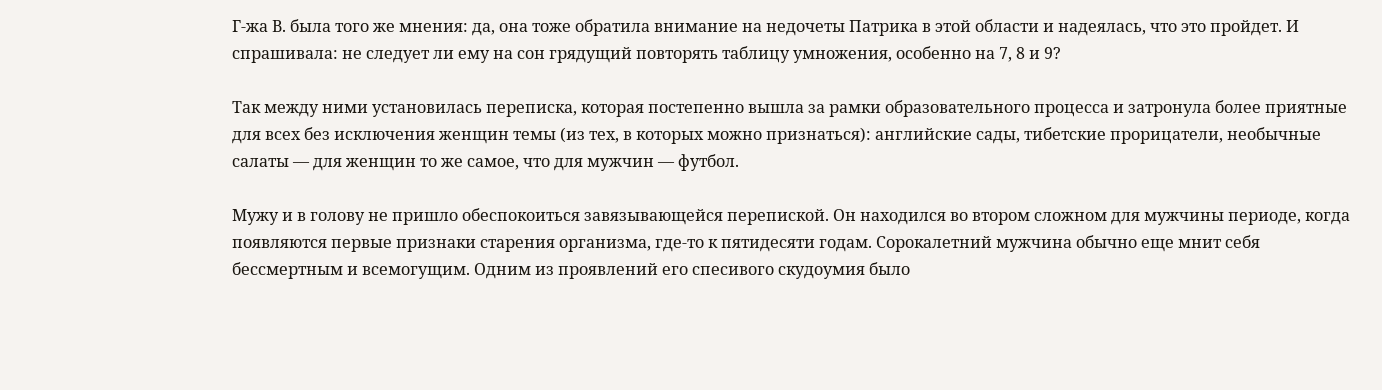Г-жа В. была того же мнения: да, она тоже обратила внимание на недочеты Патрика в этой области и надеялась, что это пройдет. И спрашивала: не следует ли ему на сон грядущий повторять таблицу умножения, особенно на 7, 8 и 9?

Так между ними установилась переписка, которая постепенно вышла за рамки образовательного процесса и затронула более приятные для всех без исключения женщин темы (из тех, в которых можно признаться): английские сады, тибетские прорицатели, необычные салаты — для женщин то же самое, что для мужчин — футбол.

Мужу и в голову не пришло обеспокоиться завязывающейся перепиской. Он находился во втором сложном для мужчины периоде, когда появляются первые признаки старения организма, где-то к пятидесяти годам. Сорокалетний мужчина обычно еще мнит себя бессмертным и всемогущим. Одним из проявлений его спесивого скудоумия было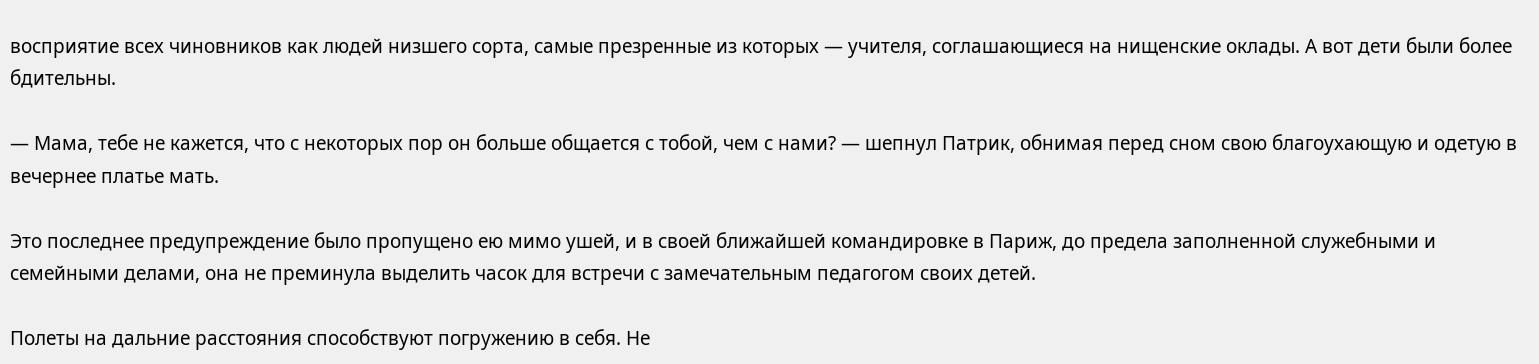восприятие всех чиновников как людей низшего сорта, самые презренные из которых — учителя, соглашающиеся на нищенские оклады. А вот дети были более бдительны.

— Мама, тебе не кажется, что с некоторых пор он больше общается с тобой, чем с нами? — шепнул Патрик, обнимая перед сном свою благоухающую и одетую в вечернее платье мать.

Это последнее предупреждение было пропущено ею мимо ушей, и в своей ближайшей командировке в Париж, до предела заполненной служебными и семейными делами, она не преминула выделить часок для встречи с замечательным педагогом своих детей.

Полеты на дальние расстояния способствуют погружению в себя. Не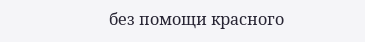без помощи красного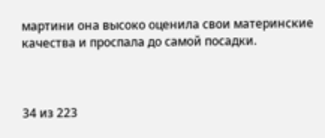мартини она высоко оценила свои материнские качества и проспала до самой посадки.



34 из 223